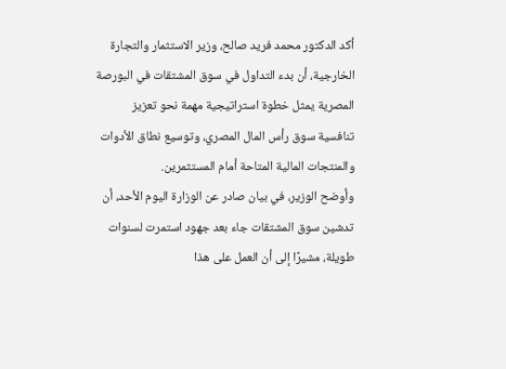أكد الدكتور محمد فريد صالح، وزير الاستثمار والتجارة الخارجية، أن بدء التداول في سوق المشتقات في البورصة المصرية يمثل خطوة استراتيجية مهمة نحو تعزيز تنافسية سوق رأس المال المصري، وتوسيع نطاق الأدوات والمنتجات المالية المتاحة أمام المستثمرين.
وأوضح الوزير، في بيان صادر عن الوزارة اليوم الأحد، أن تدشين سوق المشتقات جاء بعد جهود استمرت لسنوات طويلة، مشيرًا إلى أن العمل على هذا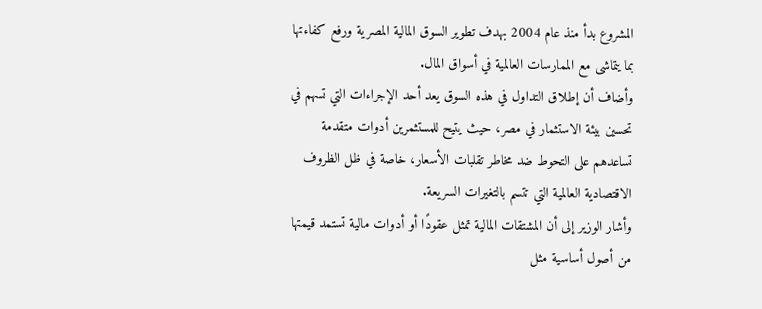المشروع بدأ منذ عام 2004 بهدف تطوير السوق المالية المصرية ورفع كفاءتها بما يتماشى مع الممارسات العالمية في أسواق المال.
وأضاف أن إطلاق التداول في هذه السوق يعد أحد الإجراءات التي تسهم في تحسين بيئة الاستثمار في مصر، حيث يتيح للمستثمرين أدوات متقدمة تساعدهم على التحوط ضد مخاطر تقلبات الأسعار، خاصة في ظل الظروف الاقتصادية العالمية التي تتسم بالتغيرات السريعة.
وأشار الوزير إلى أن المشتقات المالية تمثل عقودًا أو أدوات مالية تستمد قيمتها من أصول أساسية مثل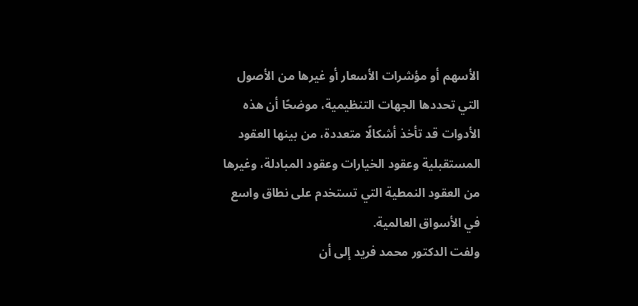الأسهم أو مؤشرات الأسعار أو غيرها من الأصول التي تحددها الجهات التنظيمية، موضحًا أن هذه الأدوات قد تأخذ أشكالًا متعددة، من بينها العقود المستقبلية وعقود الخيارات وعقود المبادلة، وغيرها من العقود النمطية التي تستخدم على نطاق واسع في الأسواق العالمية.
ولفت الدكتور محمد فريد إلى أن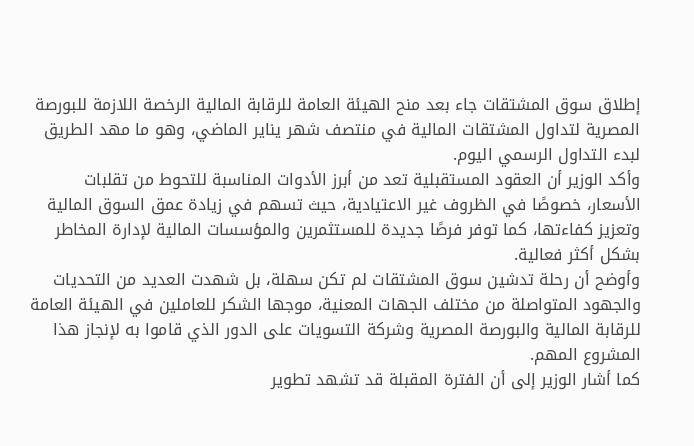إطلاق سوق المشتقات جاء بعد منح الهيئة العامة للرقابة المالية الرخصة اللازمة للبورصة المصرية لتداول المشتقات المالية في منتصف شهر يناير الماضي، وهو ما مهد الطريق لبدء التداول الرسمي اليوم.
وأكد الوزير أن العقود المستقبلية تعد من أبرز الأدوات المناسبة للتحوط من تقلبات الأسعار، خصوصًا في الظروف غير الاعتيادية، حيث تسهم في زيادة عمق السوق المالية وتعزيز كفاءتها، كما توفر فرصًا جديدة للمستثمرين والمؤسسات المالية لإدارة المخاطر بشكل أكثر فعالية.
وأوضح أن رحلة تدشين سوق المشتقات لم تكن سهلة، بل شهدت العديد من التحديات والجهود المتواصلة من مختلف الجهات المعنية، موجها الشكر للعاملين في الهيئة العامة للرقابة المالية والبورصة المصرية وشركة التسويات على الدور الذي قاموا به لإنجاز هذا المشروع المهم.
كما أشار الوزير إلى أن الفترة المقبلة قد تشهد تطوير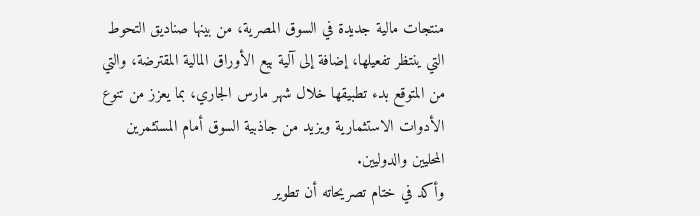منتجات مالية جديدة في السوق المصرية، من بينها صناديق التحوط التي ينتظر تفعيلها، إضافة إلى آلية بيع الأوراق المالية المقترضة، والتي من المتوقع بدء تطبيقها خلال شهر مارس الجاري، بما يعزز من تنوع الأدوات الاستثمارية ويزيد من جاذبية السوق أمام المستثمرين المحليين والدوليين.
وأكد في ختام تصريحاته أن تطوير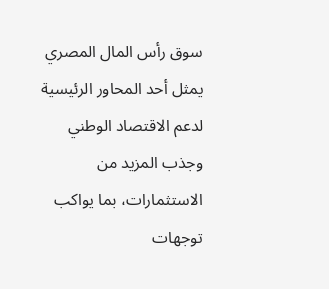سوق رأس المال المصري يمثل أحد المحاور الرئيسية لدعم الاقتصاد الوطني وجذب المزيد من الاستثمارات، بما يواكب توجهات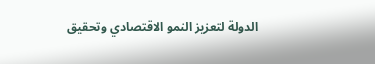الدولة لتعزيز النمو الاقتصادي وتحقيق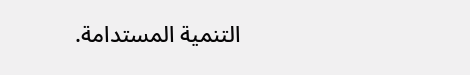التنمية المستدامة.